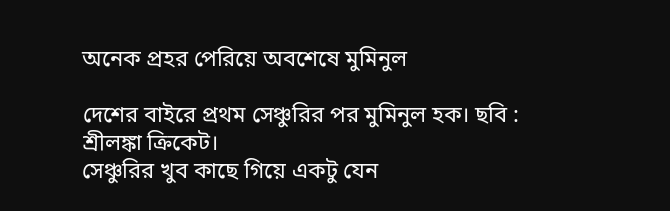অনেক প্রহর পেরিয়ে অবশেষে মুমিনুল

দেশের বাইরে প্রথম সেঞ্চুরির পর মুমিনুল হক। ছবি : শ্রীলঙ্কা ক্রিকেট।
সেঞ্চুরির খুব কাছে গিয়ে একটু যেন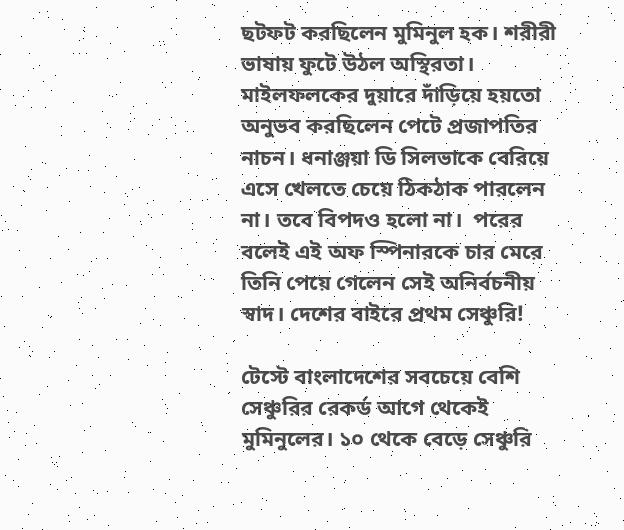ছটফট করছিলেন মুমিনুল হক। শরীরী ভাষায় ফুটে উঠল অস্থিরতা। মাইলফলকের দুয়ারে দাঁড়িয়ে হয়তো অনুভব করছিলেন পেটে প্রজাপতির নাচন। ধনাঞ্জয়া ডি সিলভাকে বেরিয়ে এসে খেলতে চেয়ে ঠিকঠাক পারলেন না। তবে বিপদও হলো না।  পরের বলেই এই অফ স্পিনারকে চার মেরে তিনি পেয়ে গেলেন সেই অনির্বচনীয় স্বাদ। দেশের বাইরে প্রথম সেঞ্চুরি!

টেস্টে বাংলাদেশের সবচেয়ে বেশি সেঞ্চুরির রেকর্ড আগে থেকেই মুমিনুলের। ১০ থেকে বেড়ে সেঞ্চুরি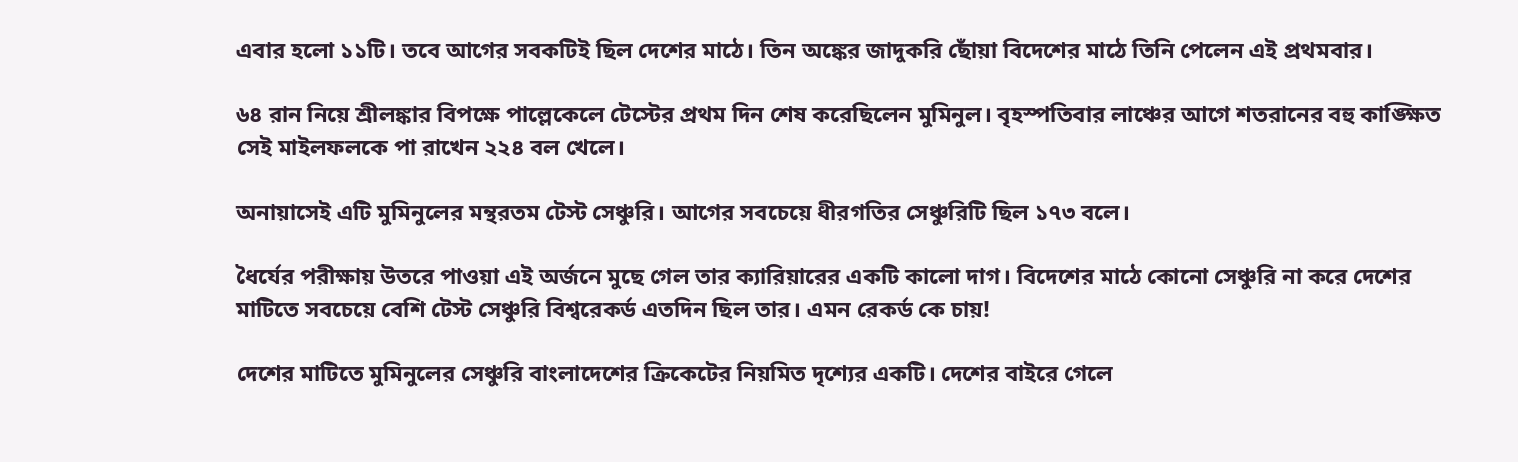এবার হলো ১১টি। তবে আগের সবকটিই ছিল দেশের মাঠে। তিন অঙ্কের জাদুকরি ছোঁয়া বিদেশের মাঠে তিনি পেলেন এই প্রথমবার।

৬৪ রান নিয়ে শ্রীলঙ্কার বিপক্ষে পাল্লেকেলে টেস্টের প্রথম দিন শেষ করেছিলেন মুমিনুল। বৃহস্পতিবার লাঞ্চের আগে শতরানের বহু কাঙ্ক্ষিত সেই মাইলফলকে পা রাখেন ২২৪ বল খেলে।

অনায়াসেই এটি মুমিনুলের মন্থরতম টেস্ট সেঞ্চুরি। আগের সবচেয়ে ধীরগতির সেঞ্চুরিটি ছিল ১৭৩ বলে।

ধৈর্যের পরীক্ষায় উতরে পাওয়া এই অর্জনে মুছে গেল তার ক্যারিয়ারের একটি কালো দাগ। বিদেশের মাঠে কোনো সেঞ্চুরি না করে দেশের মাটিতে সবচেয়ে বেশি টেস্ট সেঞ্চুরি বিশ্বরেকর্ড এতদিন ছিল তার। এমন রেকর্ড কে চায়!

দেশের মাটিতে মুমিনুলের সেঞ্চুরি বাংলাদেশের ক্রিকেটের নিয়মিত দৃশ্যের একটি। দেশের বাইরে গেলে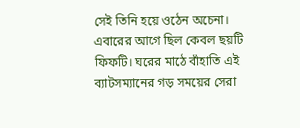সেই তিনি হয়ে ওঠেন অচেনা। এবারের আগে ছিল কেবল ছয়টি ফিফটি। ঘরের মাঠে বাঁহাতি এই ব্যাটসম্যানের গড় সময়ের সেরা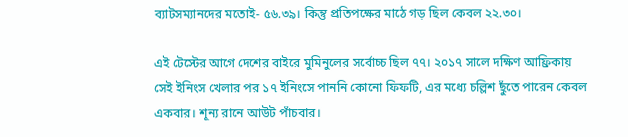ব্যাটসম্যানদের মতোই- ৫৬.৩৯। কিন্তু প্রতিপক্ষের মাঠে গড় ছিল কেবল ২২.৩০।

এই টেস্টের আগে দেশের বাইরে মুমিনুলের সর্বোচ্চ ছিল ৭৭। ২০১৭ সালে দক্ষিণ আফ্রিকায় সেই ইনিংস খেলার পর ১৭ ইনিংসে পাননি কোনো ফিফটি, এর মধ্যে চল্লিশ ছুঁতে পারেন কেবল একবার। শূন্য রানে আউট পাঁচবার।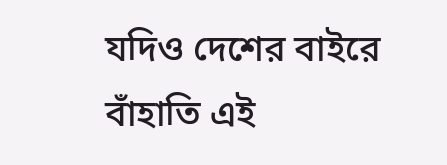যদিও দেশের বাইরে বাঁহাতি এই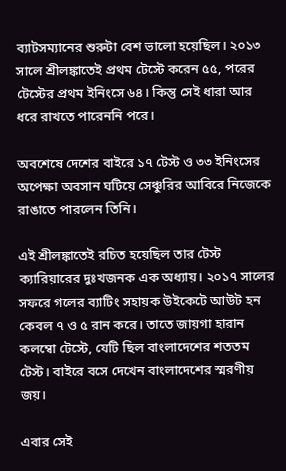ব্যাটসম্যানের শুরুটা বেশ ভালো হয়েছিল। ২০১৩ সালে শ্রীলঙ্কাতেই প্রথম টেস্টে করেন ৫৫, পরের টেস্টের প্রথম ইনিংসে ৬৪। কিন্তু সেই ধারা আর ধরে রাখতে পারেননি পরে।

অবশেষে দেশের বাইরে ১৭ টেস্ট ও ৩৩ ইনিংসের অপেক্ষা অবসান ঘটিয়ে সেঞ্চুরির আবিরে নিজেকে রাঙাতে পারলেন তিনি।

এই শ্রীলঙ্কাতেই রচিত হয়েছিল তার টেস্ট ক্যারিয়ারের দুঃখজনক এক অধ্যায়। ২০১৭ সালের সফরে গলের ব্যাটিং সহায়ক উইকেটে আউট হন কেবল ৭ ও ৫ রান করে। তাতে জায়গা হারান কলম্বো টেস্টে, যেটি ছিল বাংলাদেশের শততম টেস্ট। বাইরে বসে দেখেন বাংলাদেশের স্মরণীয় জয়।

এবার সেই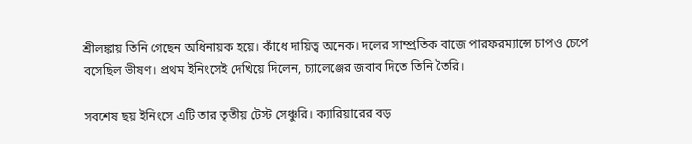শ্রীলঙ্কায় তিনি গেছেন অধিনায়ক হয়ে। কাঁধে দায়িত্ব অনেক। দলের সাম্প্রতিক বাজে পারফরম্যান্সে চাপও চেপে বসেছিল ভীষণ। প্রথম ইনিংসেই দেখিয়ে দিলেন, চ্যালেঞ্জের জবাব দিতে তিনি তৈরি।

সবশেষ ছয় ইনিংসে এটি তার তৃতীয় টেস্ট সেঞ্চুরি। ক্যারিয়ারের বড়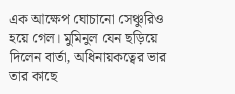এক আক্ষেপ ঘোচানো সেঞ্চুরিও হয়ে গেল। মুমিনুল যেন ছড়িয়ে দিলেন বার্তা, অধিনায়কত্বের ভার তার কাছে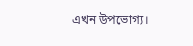এখন উপভোগ্য।